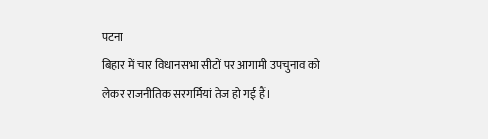पटना
बिहार में चार विधानसभा सीटों पर आगामी उपचुनाव को लेकर राजनीतिक सरगर्मियां तेज हो गई हैं।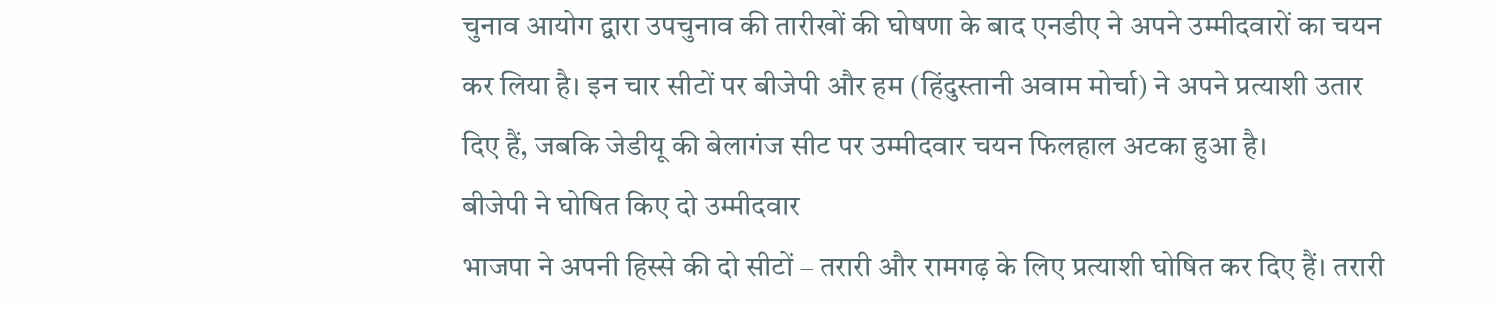चुनाव आयोग द्वारा उपचुनाव की तारीखों की घोषणा के बाद एनडीए ने अपने उम्मीदवारों का चयन कर लिया है। इन चार सीटों पर बीजेपी और हम (हिंदुस्तानी अवाम मोर्चा) ने अपने प्रत्याशी उतार दिए हैं, जबकि जेडीयू की बेलागंज सीट पर उम्मीदवार चयन फिलहाल अटका हुआ है।
बीजेपी ने घोषित किए दो उम्मीदवार
भाजपा ने अपनी हिस्से की दो सीटों – तरारी और रामगढ़ के लिए प्रत्याशी घोषित कर दिए हैं। तरारी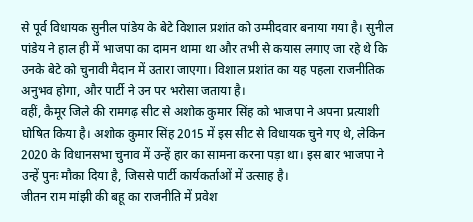से पूर्व विधायक सुनील पांडेय के बेटे विशाल प्रशांत को उम्मीदवार बनाया गया है। सुनील पांडेय ने हाल ही में भाजपा का दामन थामा था और तभी से कयास लगाए जा रहे थे कि उनके बेटे को चुनावी मैदान में उतारा जाएगा। विशाल प्रशांत का यह पहला राजनीतिक अनुभव होगा, और पार्टी ने उन पर भरोसा जताया है।
वहीं, कैमूर जिले की रामगढ़ सीट से अशोक कुमार सिंह को भाजपा ने अपना प्रत्याशी घोषित किया है। अशोक कुमार सिंह 2015 में इस सीट से विधायक चुने गए थे, लेकिन 2020 के विधानसभा चुनाव में उन्हें हार का सामना करना पड़ा था। इस बार भाजपा ने उन्हें पुनः मौका दिया है, जिससे पार्टी कार्यकर्ताओं में उत्साह है।
जीतन राम मांझी की बहू का राजनीति में प्रवेश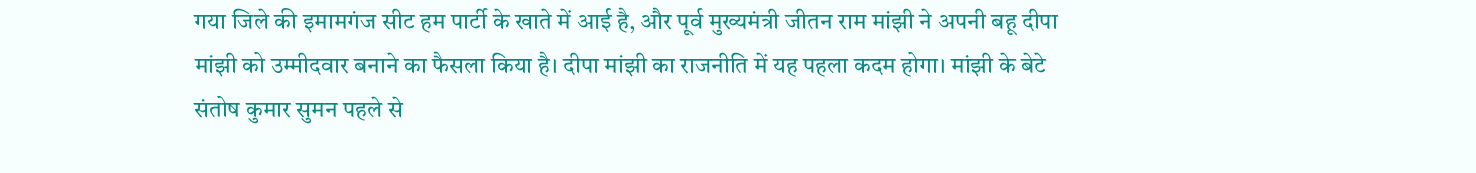गया जिले की इमामगंज सीट हम पार्टी के खाते में आई है, और पूर्व मुख्यमंत्री जीतन राम मांझी ने अपनी बहू दीपा मांझी को उम्मीदवार बनाने का फैसला किया है। दीपा मांझी का राजनीति में यह पहला कदम होगा। मांझी के बेटे संतोष कुमार सुमन पहले से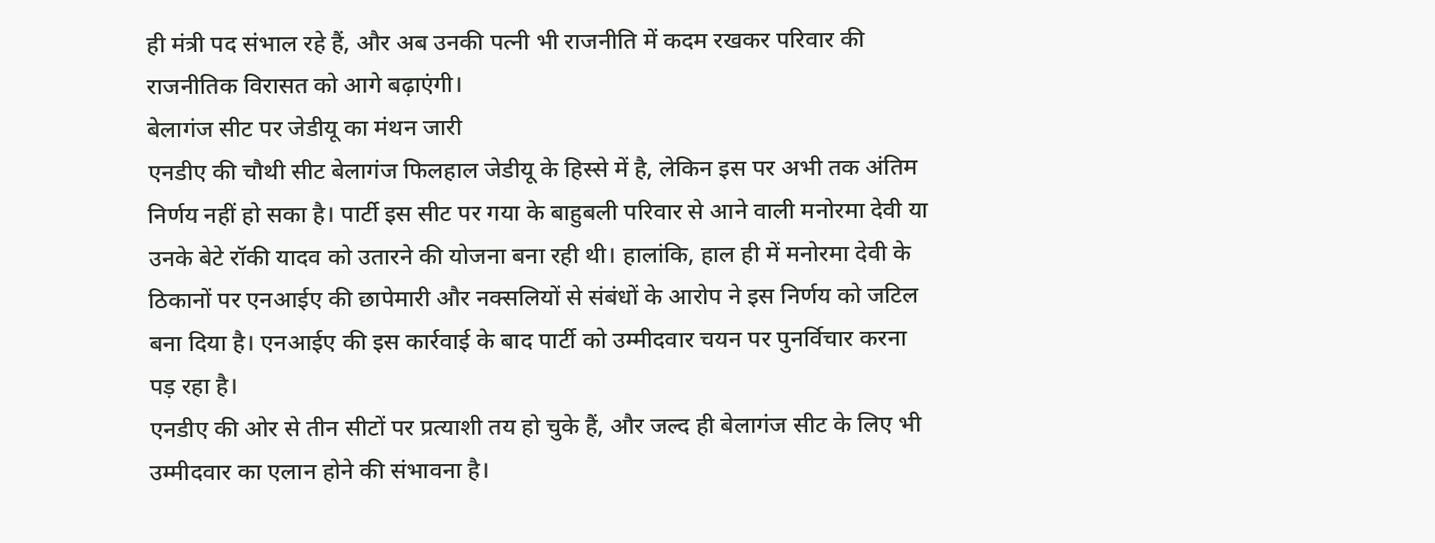ही मंत्री पद संभाल रहे हैं, और अब उनकी पत्नी भी राजनीति में कदम रखकर परिवार की राजनीतिक विरासत को आगे बढ़ाएंगी।
बेलागंज सीट पर जेडीयू का मंथन जारी
एनडीए की चौथी सीट बेलागंज फिलहाल जेडीयू के हिस्से में है, लेकिन इस पर अभी तक अंतिम निर्णय नहीं हो सका है। पार्टी इस सीट पर गया के बाहुबली परिवार से आने वाली मनोरमा देवी या उनके बेटे रॉकी यादव को उतारने की योजना बना रही थी। हालांकि, हाल ही में मनोरमा देवी के ठिकानों पर एनआईए की छापेमारी और नक्सलियों से संबंधों के आरोप ने इस निर्णय को जटिल बना दिया है। एनआईए की इस कार्रवाई के बाद पार्टी को उम्मीदवार चयन पर पुनर्विचार करना पड़ रहा है।
एनडीए की ओर से तीन सीटों पर प्रत्याशी तय हो चुके हैं, और जल्द ही बेलागंज सीट के लिए भी उम्मीदवार का एलान होने की संभावना है।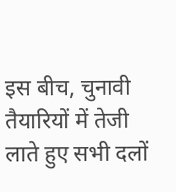इस बीच, चुनावी तैयारियों में तेजी लाते हुए सभी दलों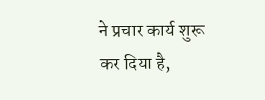ने प्रचार कार्य शुरू कर दिया है,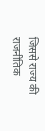जिससे राज्य की राजनीतिक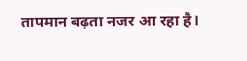तापमान बढ़ता नजर आ रहा है।